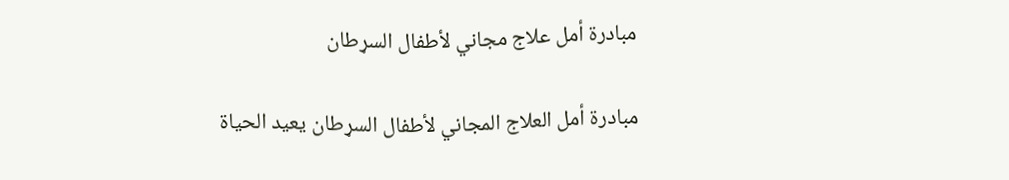مبادرة أمل علاج مجاني لأطفال السړطان

مبادرة أمل العلاج المجاني لأطفال السړطان يعيد الحياة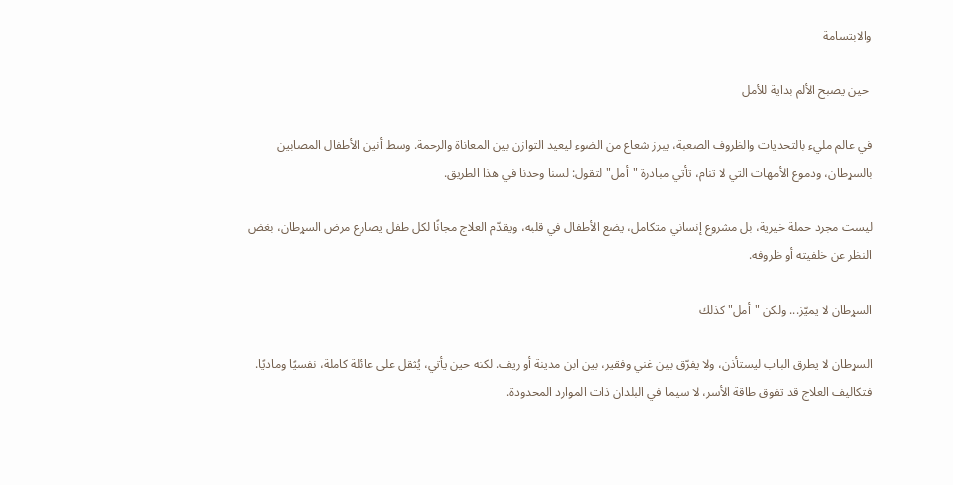والابتسامة

 حين يصبح الألم بداية للأمل

في عالم مليء بالتحديات والظروف الصعبة، يبرز شعاع من الضوء ليعيد التوازن بين المعاناة والرحمة. وسط أنين الأطفال المصابين بالسړطان، ودموع الأمهات التي لا تنام، تأتي مبادرة "أمل" لتقول: لسنا وحدنا في هذا الطريق.

ليست مجرد حملة خيرية، بل مشروع إنساني متكامل، يضع الأطفال في قلبه، ويقدّم العلاج مجانًا لكل طفل يصارع مرض السړطان، بغض النظر عن خلفيته أو ظروفه.

السړطان لا يميّز... ولكن "أمل" كذلك

السړطان لا يطرق الباب ليستأذن، ولا يفرّق بين غني وفقير، بين ابن مدينة أو ريف. لكنه حين يأتي، يُثقل على عائلة كاملة، نفسيًا وماديًا. فتكاليف العلاج قد تفوق طاقة الأسر، لا سيما في البلدان ذات الموارد المحدودة.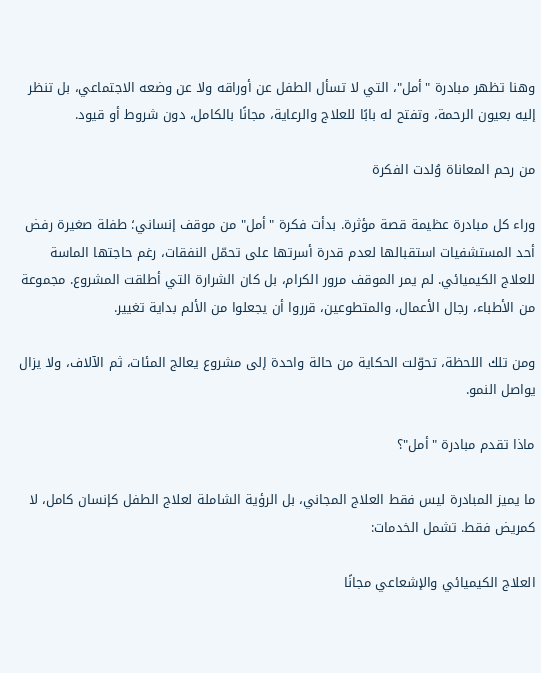وهنا تظهر مبادرة "أمل"، التي لا تسأل الطفل عن أوراقه ولا عن وضعه الاجتماعي، بل تنظر إليه بعيون الرحمة، وتفتح له بابًا للعلاج والرعاية، مجانًا بالكامل، دون شروط أو قيود.

من رحم المعاناة وُلدت الفكرة

وراء كل مبادرة عظيمة قصة مؤثرة. بدأت فكرة "أمل" من موقف إنساني؛ طفلة صغيرة رفض أحد المستشفيات استقبالها لعدم قدرة أسرتها على تحمّل النفقات، رغم حاجتها الماسة للعلاج الكيميائي. لم يمر الموقف مرور الكرام، بل كان الشرارة التي أطلقت المشروع. مجموعة من الأطباء، رجال الأعمال، والمتطوعين، قرروا أن يجعلوا من الألم بداية تغيير.

ومن تلك اللحظة، تحوّلت الحكاية من حالة واحدة إلى مشروع يعالج المئات، ثم الآلاف، ولا يزال يواصل النمو.

ماذا تقدم مبادرة "أمل"؟

ما يميز المبادرة ليس فقط العلاج المجاني، بل الرؤية الشاملة لعلاج الطفل كإنسان كامل، لا كمريض فقط. تشمل الخدمات:

العلاج الكيميائي والإشعاعي مجانًا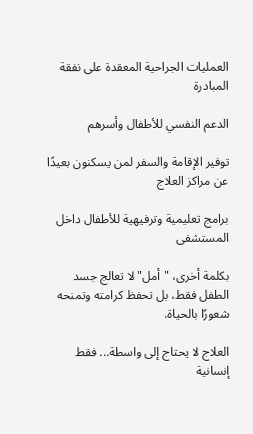العمليات الجراحية المعقدة على نفقة المبادرة

الدعم النفسي للأطفال وأسرهم

توفير الإقامة والسفر لمن يسكنون بعيدًا عن مراكز العلاج

برامج تعليمية وترفيهية للأطفال داخل المستشفى

بكلمة أخرى، "أمل" لا تعالج جسد الطفل فقط، بل تحفظ كرامته وتمنحه شعورًا بالحياة.

العلاج لا يحتاج إلى واسطة... فقط إنسانية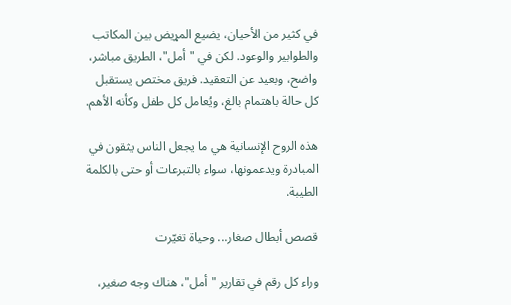في كثير من الأحيان، يضيع المړيض بين المكاتب والطوابير والوعود. لكن في "أمل"، الطريق مباشر، واضح، وبعيد عن التعقيد. فريق مختص يستقبل كل حالة باهتمام بالغ، ويُعامل كل طفل وكأنه الأهم.

هذه الروح الإنسانية هي ما يجعل الناس يثقون في المبادرة ويدعمونها، سواء بالتبرعات أو حتى بالكلمة الطيبة.

قصص أبطال صغار... وحياة تغيّرت

وراء كل رقم في تقارير "أمل"، هناك وجه صغير،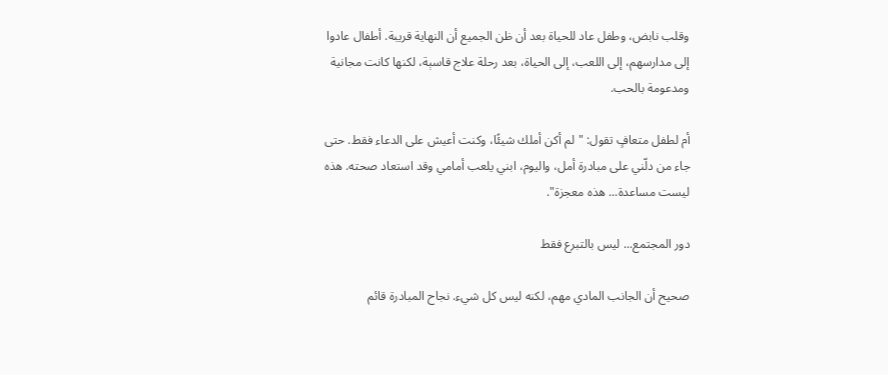وقلب نابض، وطفل عاد للحياة بعد أن ظن الجميع أن النهاية قريبة. أطفال عادوا إلى مدارسهم، إلى اللعب، إلى الحياة، بعد رحلة علاج قاسېة، لكنها كانت مجانية ومدعومة بالحب.

أم لطفل متعافٍ تقول: "لم أكن أملك شيئًا، وكنت أعيش على الدعاء فقط. حتى جاء من دلّني على مبادرة أمل، واليوم، ابني يلعب أمامي وقد استعاد صحته. هذه ليست مساعدة... هذه معجزة".

دور المجتمع... ليس بالتبرع فقط

صحيح أن الجانب المادي مهم، لكنه ليس كل شيء. نجاح المبادرة قائم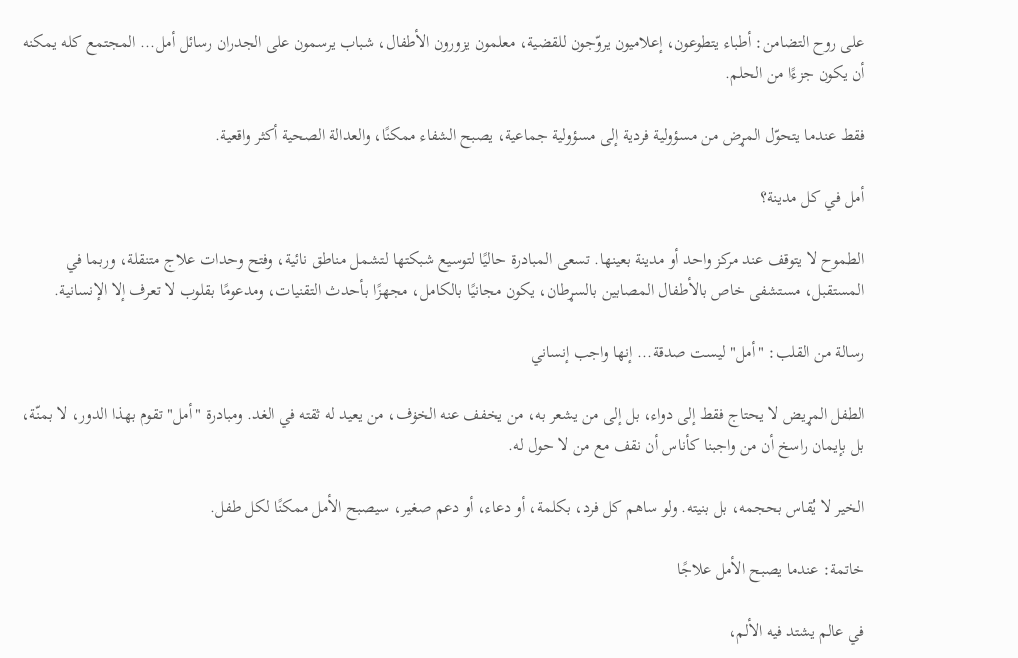على روح التضامن: أطباء يتطوعون، إعلاميون يروّجون للقضية، معلمون يزورون الأطفال، شباب يرسمون على الجدران رسائل أمل... المجتمع كله يمكنه أن يكون جزءًا من الحلم.

فقط عندما يتحوّل المړض من مسؤولية فردية إلى مسؤولية جماعية، يصبح الشفاء ممكنًا، والعدالة الصحية أكثر واقعية.

أمل في كل مدينة؟

الطموح لا يتوقف عند مركز واحد أو مدينة بعينها. تسعى المبادرة حاليًا لتوسيع شبكتها لتشمل مناطق نائية، وفتح وحدات علاج متنقلة، وربما في المستقبل، مستشفى خاص بالأطفال المصابين بالسړطان، يكون مجانيًا بالكامل، مجهزًا بأحدث التقنيات، ومدعومًا بقلوب لا تعرف إلا الإنسانية.

رسالة من القلب: "أمل" ليست صدقة... إنها واجب إنساني

الطفل المړيض لا يحتاج فقط إلى دواء، بل إلى من يشعر به، من يخفف عنه الخۏف، من يعيد له ثقته في الغد. ومبادرة "أمل" تقوم بهذا الدور، لا بمنّة، بل بإيمان راسخ أن من واجبنا كأناس أن نقف مع من لا حول له.

الخير لا يُقاس بحجمه، بل بنيته. ولو ساهم كل فرد، بكلمة، أو دعاء، أو دعم صغير، سيصبح الأمل ممكنًا لكل طفل.

خاتمة: عندما يصبح الأمل علاجًا

في عالم يشتد فيه الألم،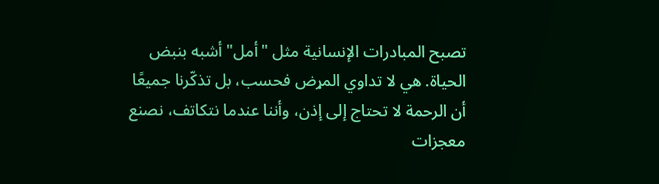تصبح المبادرات الإنسانية مثل "أمل" أشبه بنبض الحياة. هي لا تداوي المړض فحسب، بل تذكّرنا جميعًا أن الرحمة لا تحتاج إلى إذن، وأننا عندما نتكاتف، نصنع معجزات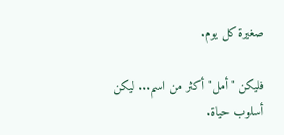صغيرة كل يوم.

فليكن "أمل" أكثر من اسم... ليكن أسلوب حياة.